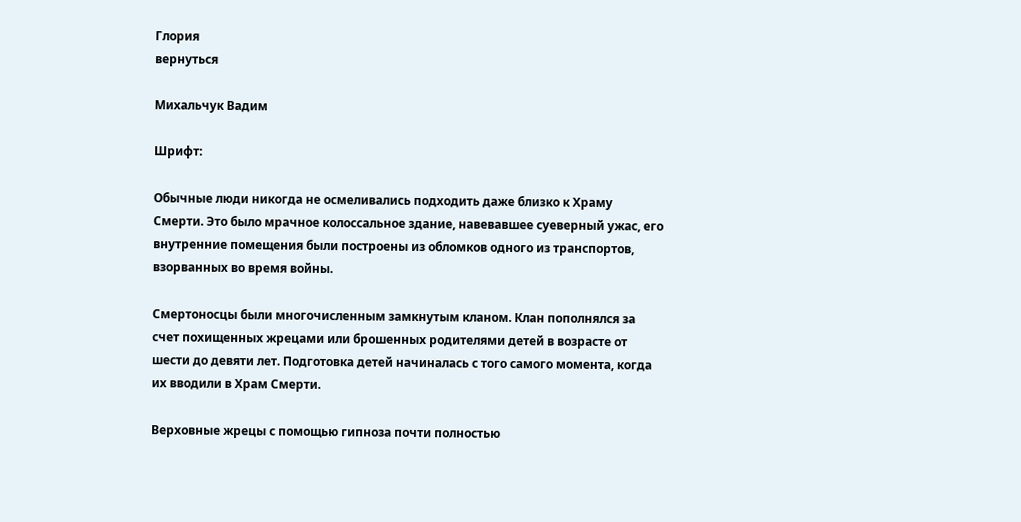Глория
вернуться

Михальчук Вадим

Шрифт:

Обычные люди никогда не осмеливались подходить даже близко к Храму Смерти. Это было мрачное колоссальное здание, навевавшее суеверный ужас, его внутренние помещения были построены из обломков одного из транспортов, взорванных во время войны.

Смертоносцы были многочисленным замкнутым кланом. Клан пополнялся за счет похищенных жрецами или брошенных родителями детей в возрасте от шести до девяти лет. Подготовка детей начиналась с того самого момента, когда их вводили в Храм Смерти.

Верховные жрецы с помощью гипноза почти полностью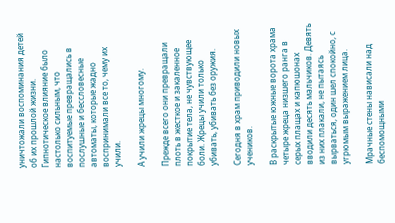уничтожали воспоминания детей об их прошлой жизни. Гипнотическое влияние было настолько сильным, что воспитуемые превращались в послушные и бессловесные автоматы, которые жадно воспринимали все то, чему их учили.

А учили жрецы многому.

Прежде всего они превращали плоть в жесткое и закаленное покрытие тела, не чувствующее боли. Жрецы учили только убивать, убивать без оружия.

Сегодня в храм приводили новых учеников.

В раскрытые южные ворота храма четыре жреца низшего ранга в серых плащах и капюшонах вводили десять мальчиков. Девять из них плакали, не пытаясь вырваться, один шел спокойно, с угрюмым выражением лица.

Мрачные стены нависали над беспомощными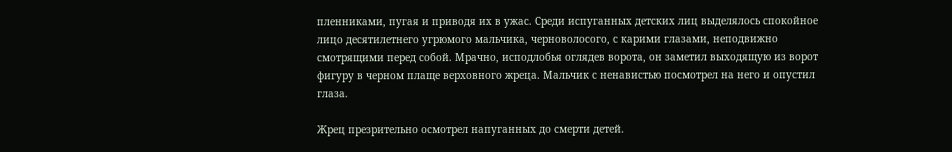пленниками, пугая и приводя их в ужас. Среди испуганных детских лиц выделялось спокойное лицо десятилетнего угрюмого мальчика, черноволосого, с карими глазами, неподвижно смотрящими перед собой. Мрачно, исподлобья оглядев ворота, он заметил выходящую из ворот фигуру в черном плаще верховного жреца. Мальчик с ненавистью посмотрел на него и опустил глаза.

Жрец презрительно осмотрел напуганных до смерти детей.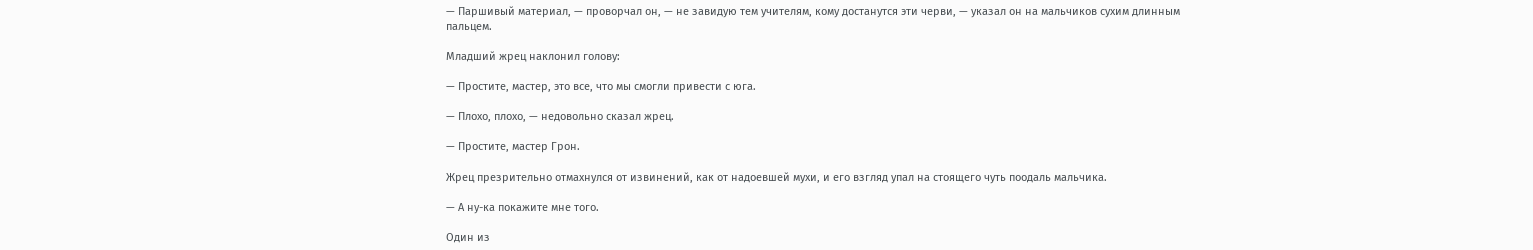— Паршивый материал, — проворчал он, — не завидую тем учителям, кому достанутся эти черви, — указал он на мальчиков сухим длинным пальцем.

Младший жрец наклонил голову:

— Простите, мастер, это все, что мы смогли привести с юга.

— Плохо, плохо, — недовольно сказал жрец.

— Простите, мастер Грон.

Жрец презрительно отмахнулся от извинений, как от надоевшей мухи, и его взгляд упал на стоящего чуть поодаль мальчика.

— А ну-ка покажите мне того.

Один из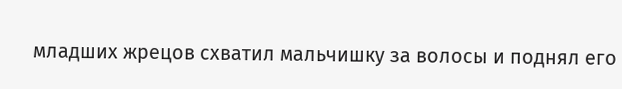младших жрецов схватил мальчишку за волосы и поднял его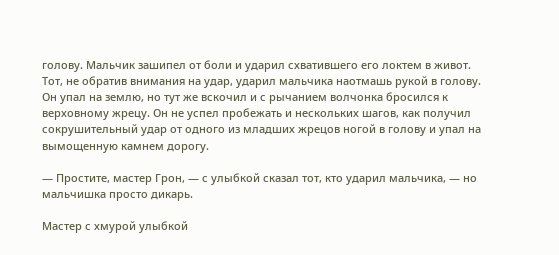голову. Мальчик зашипел от боли и ударил схватившего его локтем в живот. Тот, не обратив внимания на удар, ударил мальчика наотмашь рукой в голову. Он упал на землю, но тут же вскочил и с рычанием волчонка бросился к верховному жрецу. Он не успел пробежать и нескольких шагов, как получил сокрушительный удар от одного из младших жрецов ногой в голову и упал на вымощенную камнем дорогу.

— Простите, мастер Грон, — с улыбкой сказал тот, кто ударил мальчика, — но мальчишка просто дикарь.

Мастер с хмурой улыбкой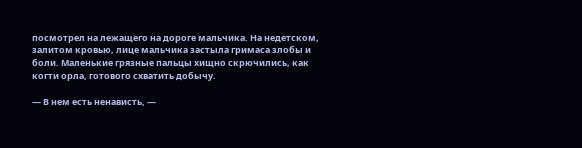посмотрел на лежащего на дороге мальчика. На недетском, залитом кровью, лице мальчика застыла гримаса злобы и боли. Маленькие грязные пальцы хищно скрючились, как когти орла, готового схватить добычу.

— В нем есть ненависть, —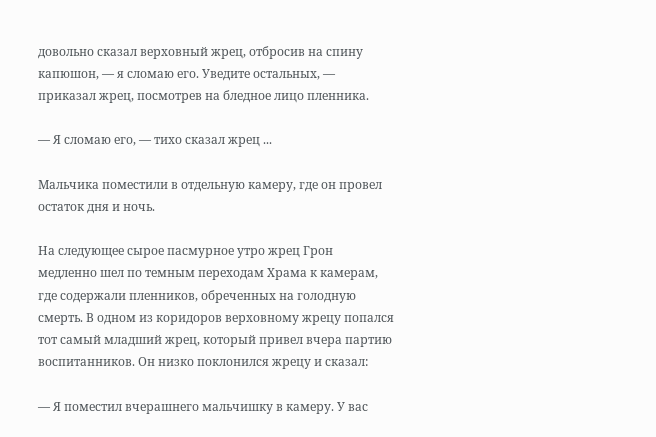довольно сказал верховный жрец, отбросив на спину капюшон, — я сломаю его. Уведите остальных, — приказал жрец, посмотрев на бледное лицо пленника.

— Я сломаю его, — тихо сказал жрец ...

Мальчика поместили в отдельную камеру, где он провел остаток дня и ночь.

На следующее сырое пасмурное утро жрец Грон медленно шел по темным переходам Храма к камерам, где содержали пленников, обреченных на голодную смерть. В одном из коридоров верховному жрецу попался тот самый младший жрец, который привел вчера партию воспитанников. Он низко поклонился жрецу и сказал:

— Я поместил вчерашнего мальчишку в камеру. У вас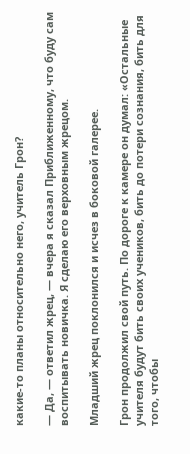какие-то планы относительно него, учитель Грон?

— Да, — ответил жрец, — вчера я сказал Приближенному, что буду сам воспитывать новичка. Я сделаю его верховным жрецом.

Младший жрец поклонился и исчез в боковой галерее.

Грон продолжил свой путь. По дороге к камере он думал: «Остальные учителя будут бить своих учеников, бить до потери сознания, бить для того, чтобы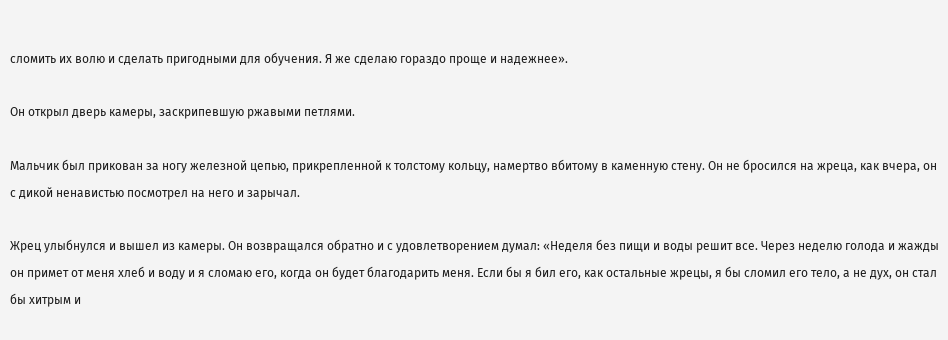сломить их волю и сделать пригодными для обучения. Я же сделаю гораздо проще и надежнее».

Он открыл дверь камеры, заскрипевшую ржавыми петлями.

Мальчик был прикован за ногу железной цепью, прикрепленной к толстому кольцу, намертво вбитому в каменную стену. Он не бросился на жреца, как вчера, он с дикой ненавистью посмотрел на него и зарычал.

Жрец улыбнулся и вышел из камеры. Он возвращался обратно и с удовлетворением думал: «Неделя без пищи и воды решит все. Через неделю голода и жажды он примет от меня хлеб и воду и я сломаю его, когда он будет благодарить меня. Если бы я бил его, как остальные жрецы, я бы сломил его тело, а не дух, он стал бы хитрым и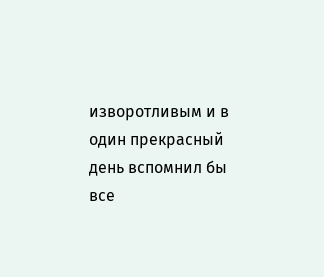изворотливым и в один прекрасный день вспомнил бы все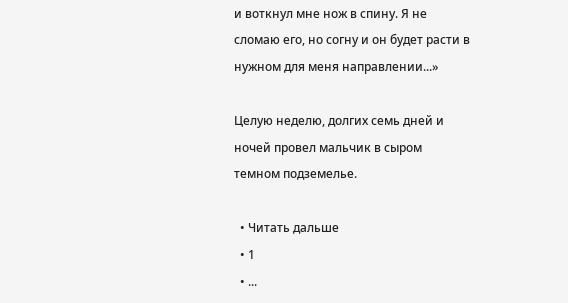и воткнул мне нож в спину. Я не сломаю его, но согну и он будет расти в нужном для меня направлении...»

Целую неделю, долгих семь дней и ночей провел мальчик в сыром темном подземелье.

  • Читать дальше
  • 1
  • ...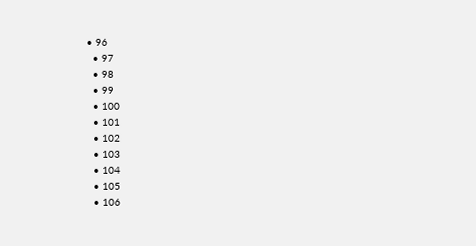• 96
  • 97
  • 98
  • 99
  • 100
  • 101
  • 102
  • 103
  • 104
  • 105
  • 106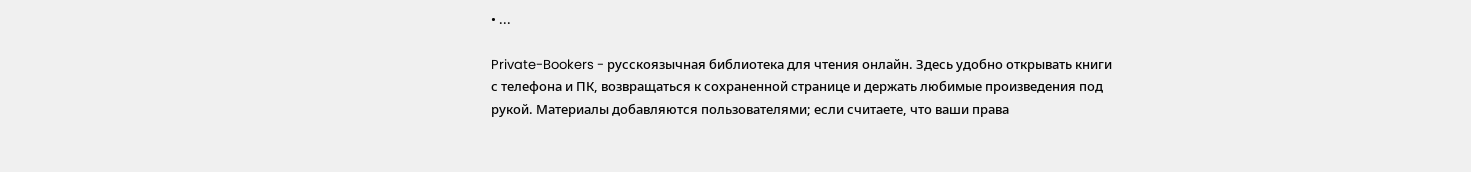• ...

Private-Bookers - русскоязычная библиотека для чтения онлайн. Здесь удобно открывать книги с телефона и ПК, возвращаться к сохраненной странице и держать любимые произведения под рукой. Материалы добавляются пользователями; если считаете, что ваши права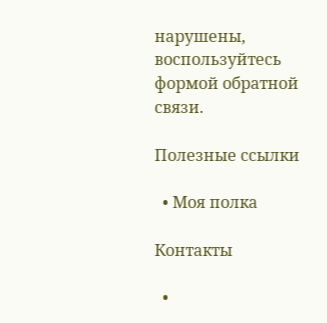нарушены, воспользуйтесь формой обратной связи.

Полезные ссылки

  • Моя полка

Контакты

  •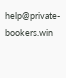help@private-bookers.win